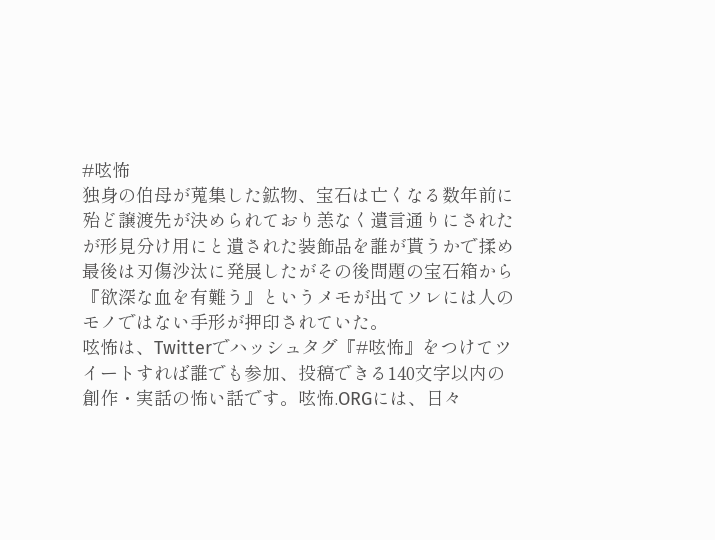#呟怖
独身の伯母が蒐集した鉱物、宝石は亡くなる数年前に殆ど譲渡先が決められており恙なく遺言通りにされたが形見分け用にと遺された装飾品を誰が貰うかで揉め最後は刃傷沙汰に発展したがその後問題の宝石箱から『欲深な血を有難う』というメモが出てソレには人のモノではない手形が押印されていた。
呟怖は、Twitterでハッシュタグ『#呟怖』をつけてツイートすれば誰でも参加、投稿できる140文字以内の創作・実話の怖い話です。呟怖.ORGには、日々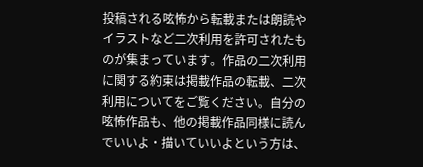投稿される呟怖から転載または朗読やイラストなど二次利用を許可されたものが集まっています。作品の二次利用に関する約束は掲載作品の転載、二次利用についてをご覧ください。自分の呟怖作品も、他の掲載作品同様に読んでいいよ・描いていいよという方は、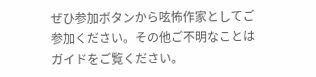ぜひ参加ボタンから呟怖作家としてご参加ください。その他ご不明なことはガイドをご覧ください。